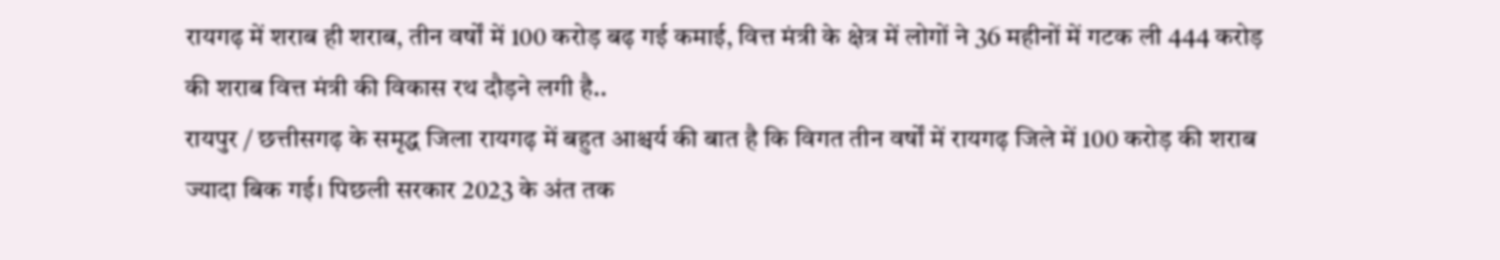रायगढ़ में शराब ही शराब, तीन वर्षों में 100 करोड़ बढ़ गई कमाई, वित्त मंत्री के क्षेत्र में लोगों ने 36 महीनों में गटक ली 444 करोड़ की शराब वित्त मंत्री की विकास रथ दौड़ने लगी है..
रायपुर / छत्तीसगढ़ के समृद्ध जिला रायगढ़ में बहुत आश्चर्य की बात है कि विगत तीन वर्षों में रायगढ़ जिले में 100 करोड़ की शराब ज्यादा बिक गई। पिछली सरकार 2023 के अंत तक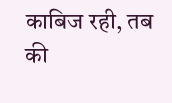काबिज रही, तब की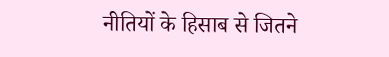नीतियों के हिसाब से जितने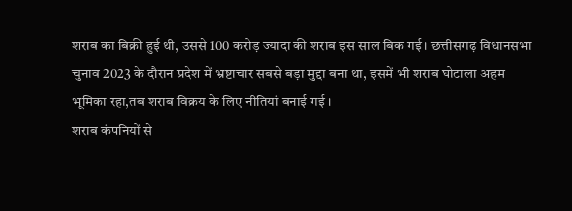शराब का बिक्री हुई थी, उससे 100 करोड़ ज्यादा की शराब इस साल बिक गई। छत्तीसगढ़ विधानसभा चुनाव 2023 के दौरान प्रदेश में भ्रष्टाचार सबसे बड़ा मुद्दा बना था, इसमें भी शराब घोटाला अहम भूमिका रहा,तब शराब विक्रय के लिए नीतियां बनाई गई ।
शराब कंपनियों से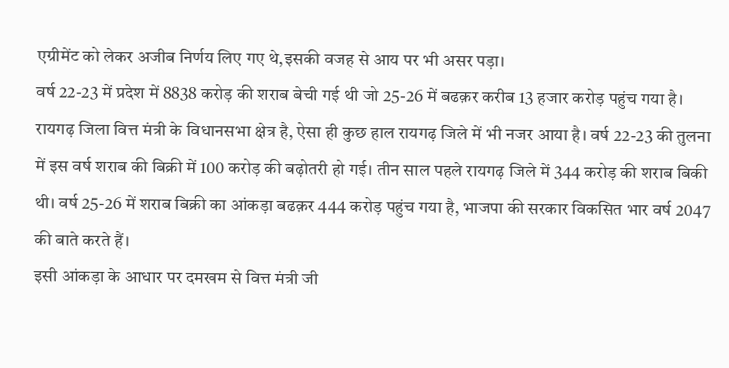एग्रीमेंट को लेकर अजीब निर्णय लिए गए थे,इसकी वजह से आय पर भी असर पड़ा।
वर्ष 22-23 में प्रदेश में 8838 करोड़ की शराब बेची गई थी जो 25-26 में बढक़र करीब 13 हजार करोड़ पहुंच गया है।
रायगढ़ जिला वित्त मंत्री के विधानसभा क्षेत्र है, ऐसा ही कुछ हाल रायगढ़ जिले में भी नजर आया है। वर्ष 22-23 की तुलना में इस वर्ष शराब की बिक्री में 100 करोड़ की बढ़ोतरी हो गई। तीन साल पहले रायगढ़ जिले में 344 करोड़ की शराब बिकी थी। वर्ष 25-26 में शराब बिक्री का आंकड़ा बढक़र 444 करोड़ पहुंच गया है, भाजपा की सरकार विकसित भार वर्ष 2047 की बाते करते हैं।
इसी आंकड़ा के आधार पर दमखम से वित्त मंत्री जी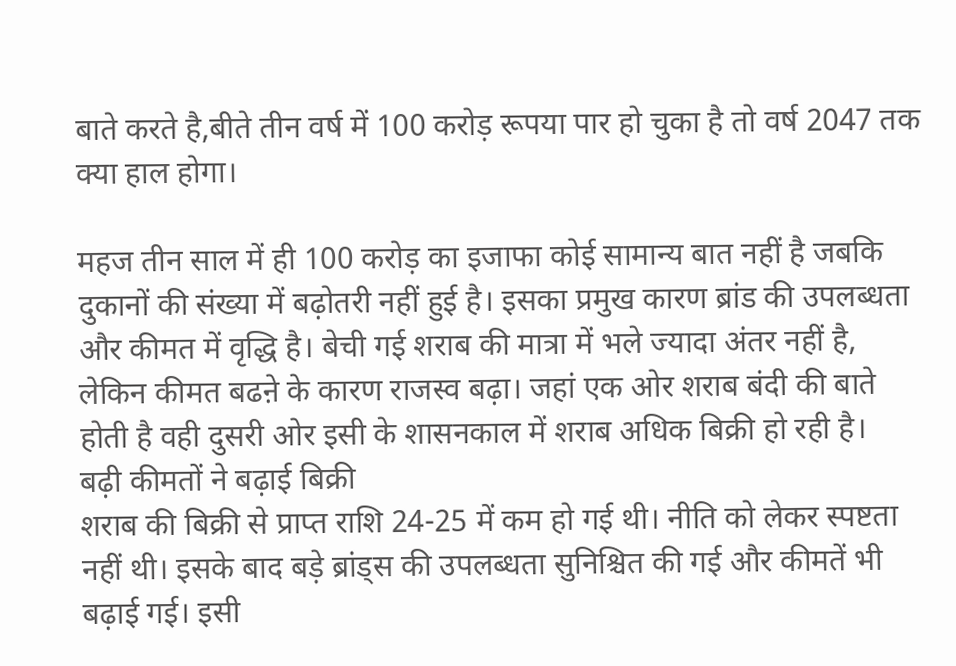बाते करते है,बीते तीन वर्ष में 100 करोड़ रूपया पार हो चुका है तो वर्ष 2047 तक क्या हाल होगा।

महज तीन साल में ही 100 करोड़ का इजाफा कोई सामान्य बात नहीं है जबकि दुकानों की संख्या में बढ़ोतरी नहीं हुई है। इसका प्रमुख कारण ब्रांड की उपलब्धता और कीमत में वृद्धि है। बेची गई शराब की मात्रा में भले ज्यादा अंतर नहीं है, लेकिन कीमत बढऩे के कारण राजस्व बढ़ा। जहां एक ओर शराब बंदी की बाते होती है वही दुसरी ओर इसी के शासनकाल में शराब अधिक बिक्री हो रही है।
बढ़ी कीमतों ने बढ़ाई बिक्री
शराब की बिक्री से प्राप्त राशि 24-25 में कम हो गई थी। नीति को लेकर स्पष्टता नहीं थी। इसके बाद बड़े ब्रांड्स की उपलब्धता सुनिश्चित की गई और कीमतें भी बढ़ाई गई। इसी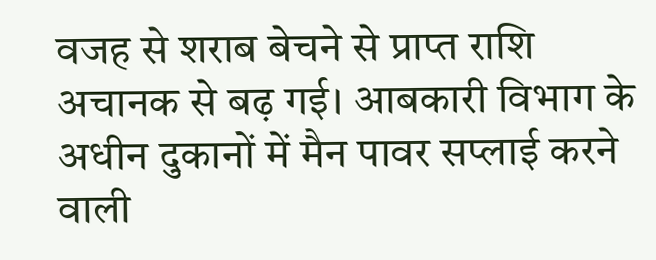वजह से शराब बेचने से प्राप्त राशि अचानक से बढ़ गई। आबकारी विभाग के अधीन दुकानों में मैन पावर सप्लाई करने वाली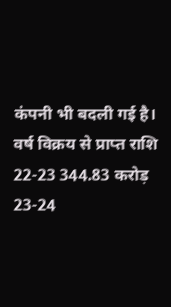कंपनी भी बदली गई है।
वर्ष विक्रय से प्राप्त राशि
22-23 344.83 करोड़
23-24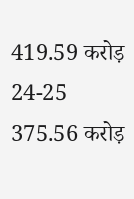419.59 करोड़
24-25 375.56 करोड़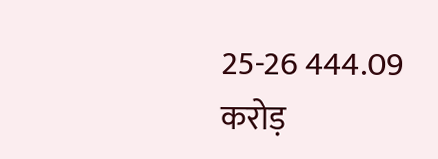25-26 444.09 करोड़